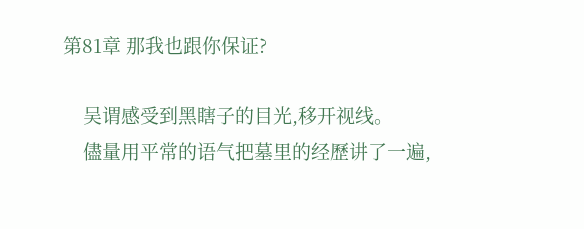第81章 那我也跟你保证?

    吴谓感受到黑瞎子的目光,移开视线。
    儘量用平常的语气把墓里的经歷讲了一遍,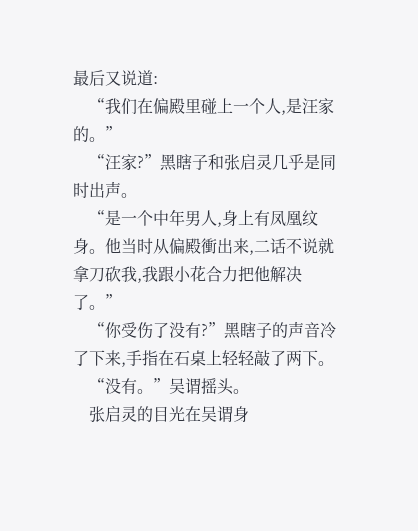最后又说道:
    “我们在偏殿里碰上一个人,是汪家的。”
    “汪家?”黑瞎子和张启灵几乎是同时出声。
    “是一个中年男人,身上有凤凰纹身。他当时从偏殿衝出来,二话不说就拿刀砍我,我跟小花合力把他解决了。”
    “你受伤了没有?”黑瞎子的声音冷了下来,手指在石桌上轻轻敲了两下。
    “没有。”吴谓摇头。
    张启灵的目光在吴谓身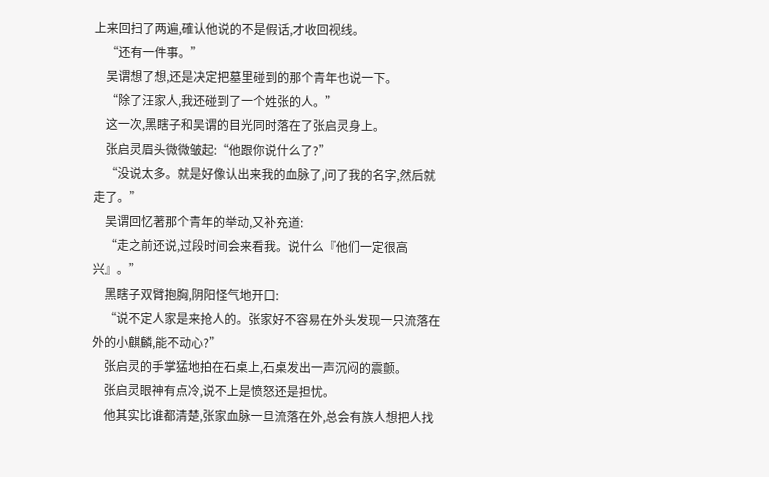上来回扫了两遍,確认他说的不是假话,才收回视线。
    “还有一件事。”
    吴谓想了想,还是决定把墓里碰到的那个青年也说一下。
    “除了汪家人,我还碰到了一个姓张的人。”
    这一次,黑瞎子和吴谓的目光同时落在了张启灵身上。
    张启灵眉头微微皱起:“他跟你说什么了?”
    “没说太多。就是好像认出来我的血脉了,问了我的名字,然后就走了。”
    吴谓回忆著那个青年的举动,又补充道:
    “走之前还说,过段时间会来看我。说什么『他们一定很高兴』。”
    黑瞎子双臂抱胸,阴阳怪气地开口:
    “说不定人家是来抢人的。张家好不容易在外头发现一只流落在外的小麒麟,能不动心?”
    张启灵的手掌猛地拍在石桌上,石桌发出一声沉闷的震颤。
    张启灵眼神有点冷,说不上是愤怒还是担忧。
    他其实比谁都清楚,张家血脉一旦流落在外,总会有族人想把人找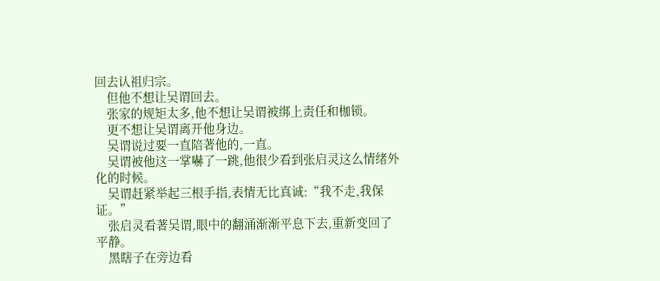回去认祖归宗。
    但他不想让吴谓回去。
    张家的规矩太多,他不想让吴谓被绑上责任和枷锁。
    更不想让吴谓离开他身边。
    吴谓说过要一直陪著他的,一直。
    吴谓被他这一掌嚇了一跳,他很少看到张启灵这么情绪外化的时候。
    吴谓赶紧举起三根手指,表情无比真诚:“我不走,我保证。”
    张启灵看著吴谓,眼中的翻涌渐渐平息下去,重新变回了平静。
    黑瞎子在旁边看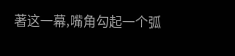著这一幕,嘴角勾起一个弧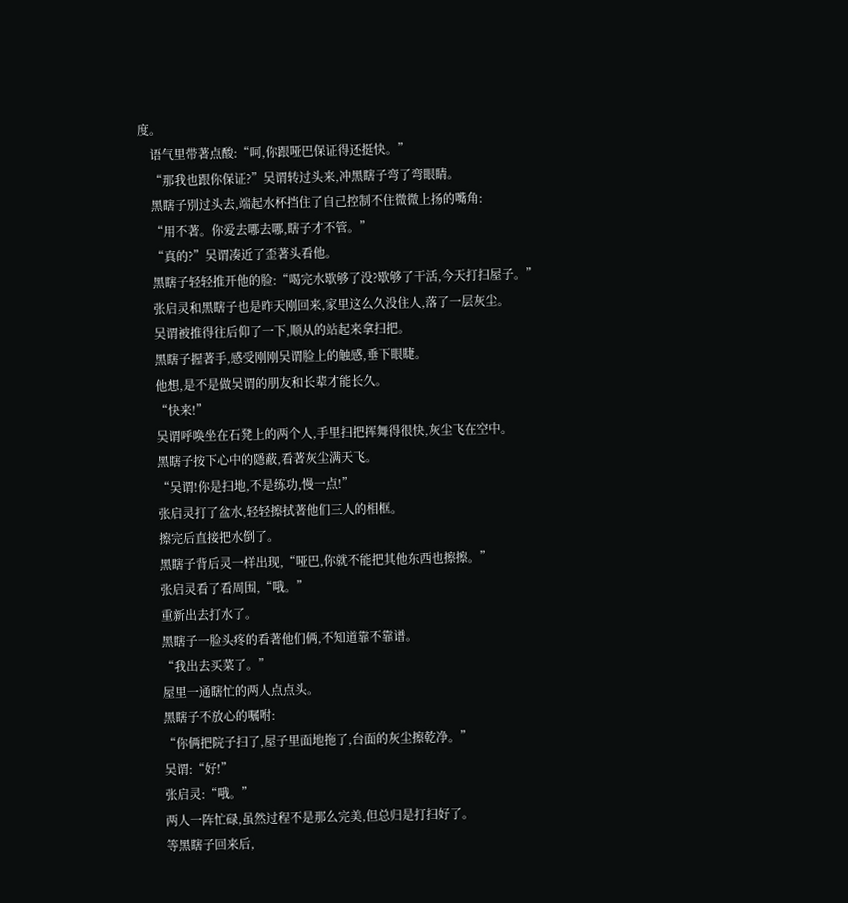度。
    语气里带著点酸:“呵,你跟哑巴保证得还挺快。”
    “那我也跟你保证?”吴谓转过头来,冲黑瞎子弯了弯眼睛。
    黑瞎子別过头去,端起水杯挡住了自己控制不住微微上扬的嘴角:
    “用不著。你爱去哪去哪,瞎子才不管。”
    “真的?”吴谓凑近了歪著头看他。
    黑瞎子轻轻推开他的脸:“喝完水歇够了没?歇够了干活,今天打扫屋子。”
    张启灵和黑瞎子也是昨天刚回来,家里这么久没住人,落了一层灰尘。
    吴谓被推得往后仰了一下,顺从的站起来拿扫把。
    黑瞎子握著手,感受刚刚吴谓脸上的触感,垂下眼睫。
    他想,是不是做吴谓的朋友和长辈才能长久。
    “快来!”
    吴谓呼唤坐在石凳上的两个人,手里扫把挥舞得很快,灰尘飞在空中。
    黑瞎子按下心中的隱蔽,看著灰尘满天飞。
    “吴谓!你是扫地,不是练功,慢一点!”
    张启灵打了盆水,轻轻擦拭著他们三人的相框。
    擦完后直接把水倒了。
    黑瞎子背后灵一样出现,“哑巴,你就不能把其他东西也擦擦。”
    张启灵看了看周围,“哦。”
    重新出去打水了。
    黑瞎子一脸头疼的看著他们俩,不知道靠不靠谱。
    “我出去买菜了。”
    屋里一通瞎忙的两人点点头。
    黑瞎子不放心的嘱咐:
    “你俩把院子扫了,屋子里面地拖了,台面的灰尘擦乾净。”
    吴谓:“好!”
    张启灵:“哦。”
    两人一阵忙碌,虽然过程不是那么完美,但总归是打扫好了。
    等黑瞎子回来后,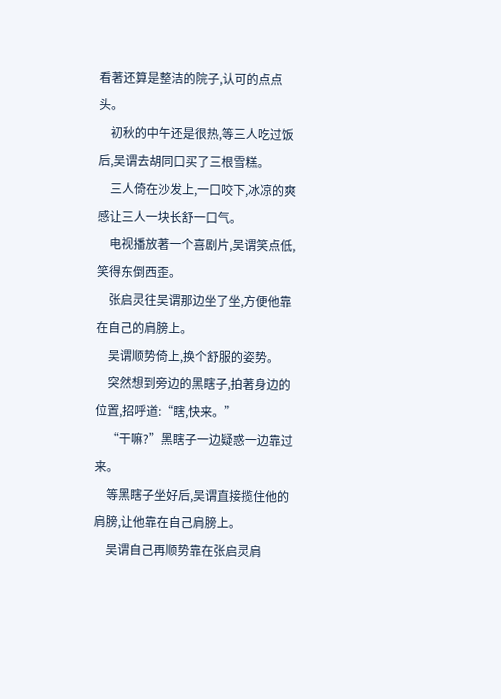看著还算是整洁的院子,认可的点点头。
    初秋的中午还是很热,等三人吃过饭后,吴谓去胡同口买了三根雪糕。
    三人倚在沙发上,一口咬下,冰凉的爽感让三人一块长舒一口气。
    电视播放著一个喜剧片,吴谓笑点低,笑得东倒西歪。
    张启灵往吴谓那边坐了坐,方便他靠在自己的肩膀上。
    吴谓顺势倚上,换个舒服的姿势。
    突然想到旁边的黑瞎子,拍著身边的位置,招呼道:“瞎,快来。”
    “干嘛?”黑瞎子一边疑惑一边靠过来。
    等黑瞎子坐好后,吴谓直接揽住他的肩膀,让他靠在自己肩膀上。
    吴谓自己再顺势靠在张启灵肩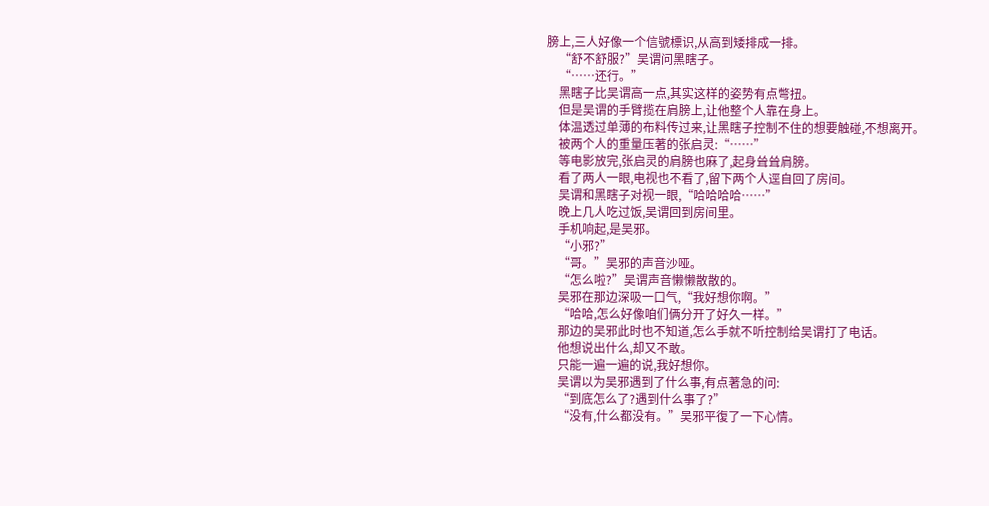膀上,三人好像一个信號標识,从高到矮排成一排。
    “舒不舒服?”吴谓问黑瞎子。
    “……还行。”
    黑瞎子比吴谓高一点,其实这样的姿势有点彆扭。
    但是吴谓的手臂揽在肩膀上,让他整个人靠在身上。
    体温透过单薄的布料传过来,让黑瞎子控制不住的想要触碰,不想离开。
    被两个人的重量压著的张启灵:“……”
    等电影放完,张启灵的肩膀也麻了,起身耸耸肩膀。
    看了两人一眼,电视也不看了,留下两个人逕自回了房间。
    吴谓和黑瞎子对视一眼,“哈哈哈哈……”
    晚上几人吃过饭,吴谓回到房间里。
    手机响起,是吴邪。
    “小邪?”
    “哥。”吴邪的声音沙哑。
    “怎么啦?”吴谓声音懒懒散散的。
    吴邪在那边深吸一口气,“我好想你啊。”
    “哈哈,怎么好像咱们俩分开了好久一样。”
    那边的吴邪此时也不知道,怎么手就不听控制给吴谓打了电话。
    他想说出什么,却又不敢。
    只能一遍一遍的说,我好想你。
    吴谓以为吴邪遇到了什么事,有点著急的问:
    “到底怎么了?遇到什么事了?”
    “没有,什么都没有。”吴邪平復了一下心情。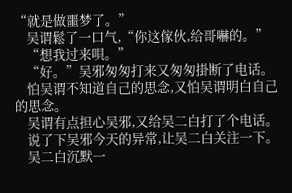“就是做噩梦了。”
    吴谓鬆了一口气,“你这傢伙,给哥嚇的。”
    “想我过来唄。”
    “好。”吴邪匆匆打来又匆匆掛断了电话。
    怕吴谓不知道自己的思念,又怕吴谓明白自己的思念。
    吴谓有点担心吴邪,又给吴二白打了个电话。
    说了下吴邪今天的异常,让吴二白关注一下。
    吴二白沉默一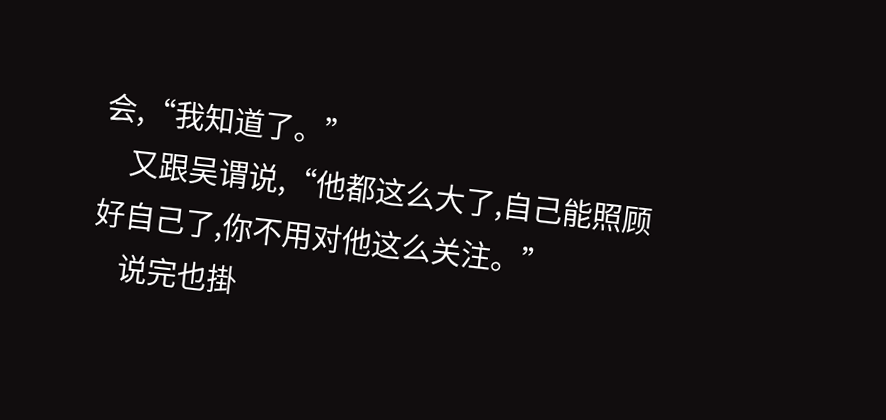会,“我知道了。”
    又跟吴谓说,“他都这么大了,自己能照顾好自己了,你不用对他这么关注。”
    说完也掛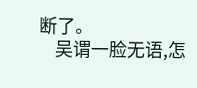断了。
    吴谓一脸无语,怎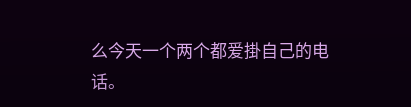么今天一个两个都爱掛自己的电话。